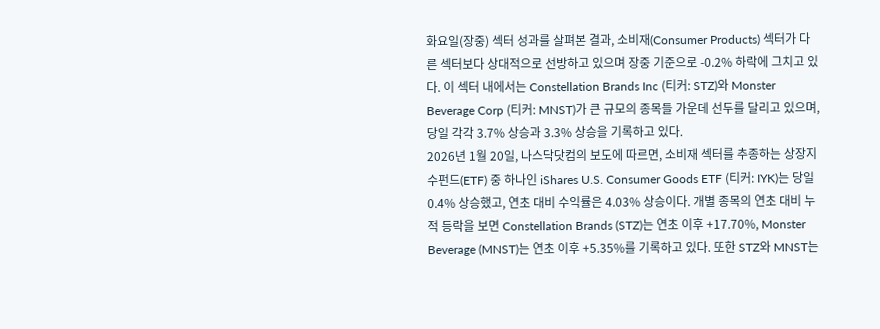화요일(장중) 섹터 성과를 살펴본 결과, 소비재(Consumer Products) 섹터가 다른 섹터보다 상대적으로 선방하고 있으며 장중 기준으로 -0.2% 하락에 그치고 있다. 이 섹터 내에서는 Constellation Brands Inc (티커: STZ)와 Monster Beverage Corp (티커: MNST)가 큰 규모의 종목들 가운데 선두를 달리고 있으며, 당일 각각 3.7% 상승과 3.3% 상승을 기록하고 있다.
2026년 1월 20일, 나스닥닷컴의 보도에 따르면, 소비재 섹터를 추종하는 상장지수펀드(ETF) 중 하나인 iShares U.S. Consumer Goods ETF (티커: IYK)는 당일 0.4% 상승했고, 연초 대비 수익률은 4.03% 상승이다. 개별 종목의 연초 대비 누적 등락을 보면 Constellation Brands (STZ)는 연초 이후 +17.70%, Monster Beverage (MNST)는 연초 이후 +5.35%를 기록하고 있다. 또한 STZ와 MNST는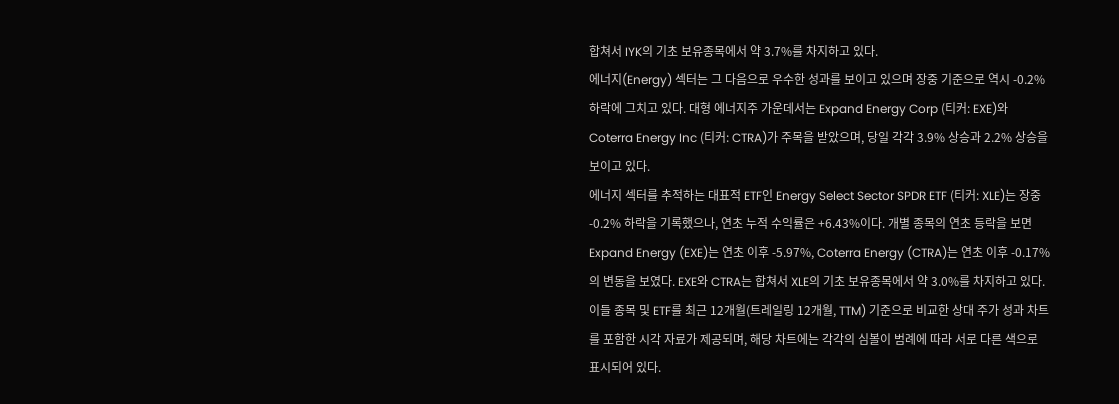합쳐서 IYK의 기초 보유종목에서 약 3.7%를 차지하고 있다.
에너지(Energy) 섹터는 그 다음으로 우수한 성과를 보이고 있으며 장중 기준으로 역시 -0.2% 하락에 그치고 있다. 대형 에너지주 가운데서는 Expand Energy Corp (티커: EXE)와 Coterra Energy Inc (티커: CTRA)가 주목을 받았으며, 당일 각각 3.9% 상승과 2.2% 상승을 보이고 있다.
에너지 섹터를 추적하는 대표적 ETF인 Energy Select Sector SPDR ETF (티커: XLE)는 장중 -0.2% 하락을 기록했으나, 연초 누적 수익률은 +6.43%이다. 개별 종목의 연초 등락을 보면 Expand Energy (EXE)는 연초 이후 -5.97%, Coterra Energy (CTRA)는 연초 이후 -0.17%의 변동을 보였다. EXE와 CTRA는 합쳐서 XLE의 기초 보유종목에서 약 3.0%를 차지하고 있다.
이들 종목 및 ETF를 최근 12개월(트레일링 12개월, TTM) 기준으로 비교한 상대 주가 성과 차트를 포함한 시각 자료가 제공되며, 해당 차트에는 각각의 심볼이 범례에 따라 서로 다른 색으로 표시되어 있다.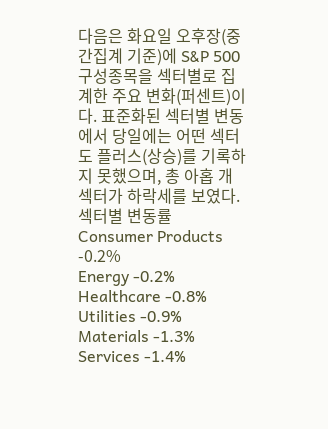다음은 화요일 오후장(중간집계 기준)에 S&P 500 구성종목을 섹터별로 집계한 주요 변화(퍼센트)이다. 표준화된 섹터별 변동에서 당일에는 어떤 섹터도 플러스(상승)를 기록하지 못했으며, 총 아홉 개 섹터가 하락세를 보였다.
섹터별 변동률
Consumer Products -0.2%
Energy -0.2%
Healthcare -0.8%
Utilities -0.9%
Materials -1.3%
Services -1.4%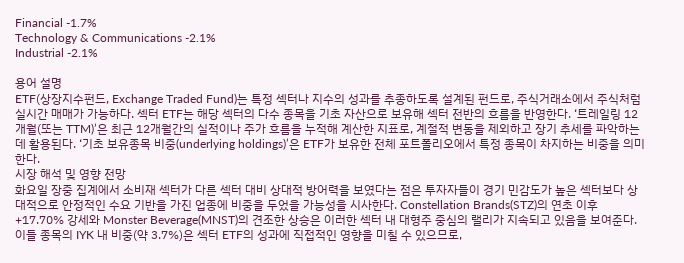Financial -1.7%
Technology & Communications -2.1%
Industrial -2.1%

용어 설명
ETF(상장지수펀드, Exchange Traded Fund)는 특정 섹터나 지수의 성과를 추종하도록 설계된 펀드로, 주식거래소에서 주식처럼 실시간 매매가 가능하다. 섹터 ETF는 해당 섹터의 다수 종목을 기초 자산으로 보유해 섹터 전반의 흐름을 반영한다. ‘트레일링 12개월(또는 TTM)’은 최근 12개월간의 실적이나 주가 흐름을 누적해 계산한 지표로, 계절적 변동을 제외하고 장기 추세를 파악하는 데 활용된다. ‘기초 보유종목 비중(underlying holdings)’은 ETF가 보유한 전체 포트폴리오에서 특정 종목이 차지하는 비중을 의미한다.
시장 해석 및 영향 전망
화요일 장중 집계에서 소비재 섹터가 다른 섹터 대비 상대적 방어력을 보였다는 점은 투자자들이 경기 민감도가 높은 섹터보다 상대적으로 안정적인 수요 기반을 가진 업종에 비중을 두었을 가능성을 시사한다. Constellation Brands(STZ)의 연초 이후 +17.70% 강세와 Monster Beverage(MNST)의 견조한 상승은 이러한 섹터 내 대형주 중심의 랠리가 지속되고 있음을 보여준다. 이들 종목의 IYK 내 비중(약 3.7%)은 섹터 ETF의 성과에 직접적인 영향을 미칠 수 있으므로,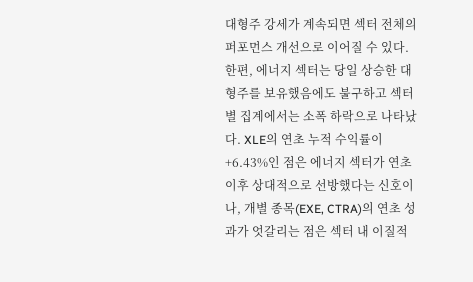대형주 강세가 계속되면 섹터 전체의 퍼포먼스 개선으로 이어질 수 있다.
한편, 에너지 섹터는 당일 상승한 대형주를 보유했음에도 불구하고 섹터별 집계에서는 소폭 하락으로 나타났다. XLE의 연초 누적 수익률이 +6.43%인 점은 에너지 섹터가 연초 이후 상대적으로 선방했다는 신호이나, 개별 종목(EXE, CTRA)의 연초 성과가 엇갈리는 점은 섹터 내 이질적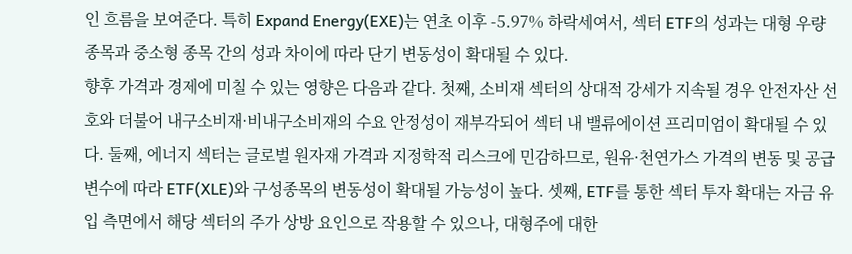인 흐름을 보여준다. 특히 Expand Energy(EXE)는 연초 이후 -5.97% 하락세여서, 섹터 ETF의 성과는 대형 우량 종목과 중소형 종목 간의 성과 차이에 따라 단기 변동성이 확대될 수 있다.
향후 가격과 경제에 미칠 수 있는 영향은 다음과 같다. 첫째, 소비재 섹터의 상대적 강세가 지속될 경우 안전자산 선호와 더불어 내구소비재·비내구소비재의 수요 안정성이 재부각되어 섹터 내 밸류에이션 프리미엄이 확대될 수 있다. 둘째, 에너지 섹터는 글로벌 원자재 가격과 지정학적 리스크에 민감하므로, 원유·천연가스 가격의 변동 및 공급 변수에 따라 ETF(XLE)와 구성종목의 변동성이 확대될 가능성이 높다. 셋째, ETF를 통한 섹터 투자 확대는 자금 유입 측면에서 해당 섹터의 주가 상방 요인으로 작용할 수 있으나, 대형주에 대한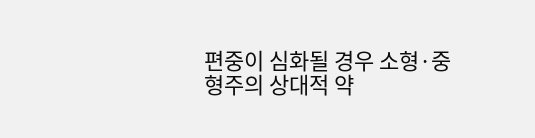편중이 심화될 경우 소형·중형주의 상대적 약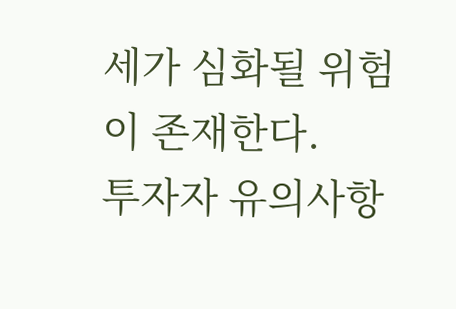세가 심화될 위험이 존재한다.
투자자 유의사항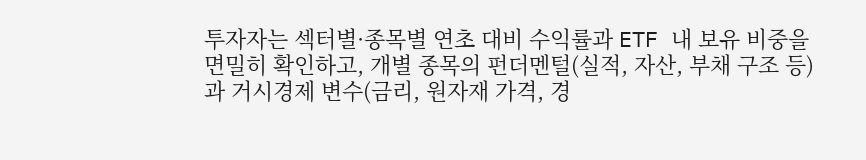투자자는 섹터별·종목별 연초 대비 수익률과 ETF 내 보유 비중을 면밀히 확인하고, 개별 종목의 펀더멘털(실적, 자산, 부채 구조 등)과 거시경제 변수(금리, 원자재 가격, 경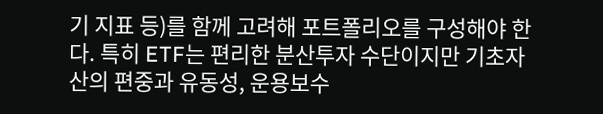기 지표 등)를 함께 고려해 포트폴리오를 구성해야 한다. 특히 ETF는 편리한 분산투자 수단이지만 기초자산의 편중과 유동성, 운용보수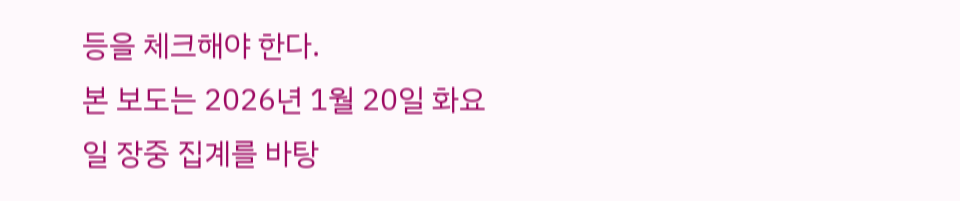등을 체크해야 한다.
본 보도는 2026년 1월 20일 화요일 장중 집계를 바탕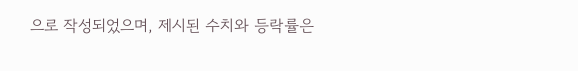으로 작성되었으며, 제시된 수치와 등락률은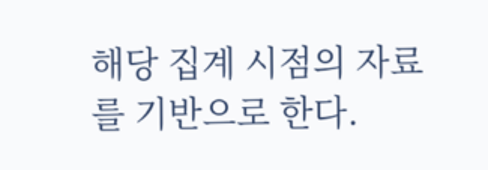해당 집계 시점의 자료를 기반으로 한다.